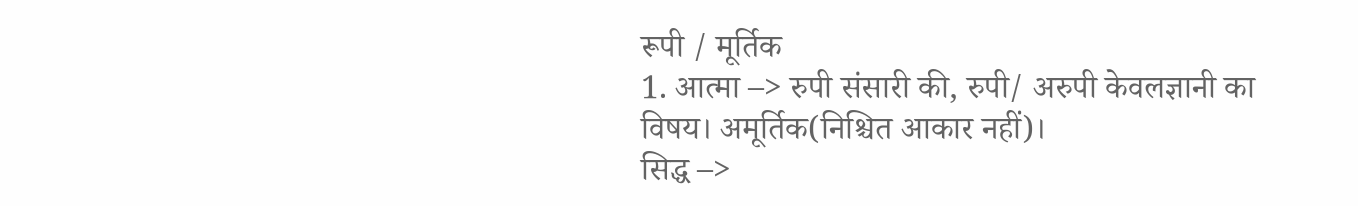रूपी / मूर्तिक
1. आत्मा –> रुपी संसारी की, रुपी/ अरुपी केवलज्ञानी का विषय। अमूर्तिक(निश्चित आकार नहीं)।
सिद्ध –>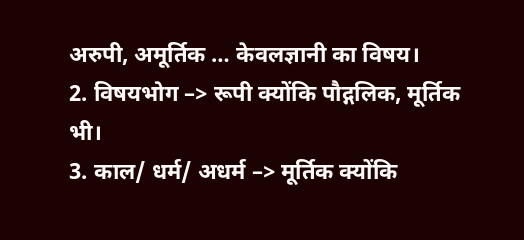अरुपी, अमूर्तिक … केवलज्ञानी का विषय।
2. विषयभोग –> रूपी क्योंकि पौद्गलिक, मूर्तिक भी।
3. काल/ धर्म/ अधर्म –> मूर्तिक क्योंकि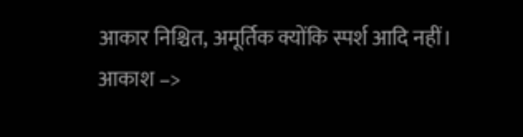आकार निश्चित, अमूर्तिक क्योंकि स्पर्श आदि नहीं।
आकाश –>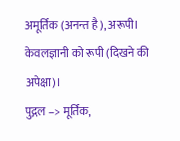अमूर्तिक (अनन्त है), अरूपी। केवलज्ञानी को रूपी (दिखने की अपेक्षा)।
पुद्गल –> मूर्तिक,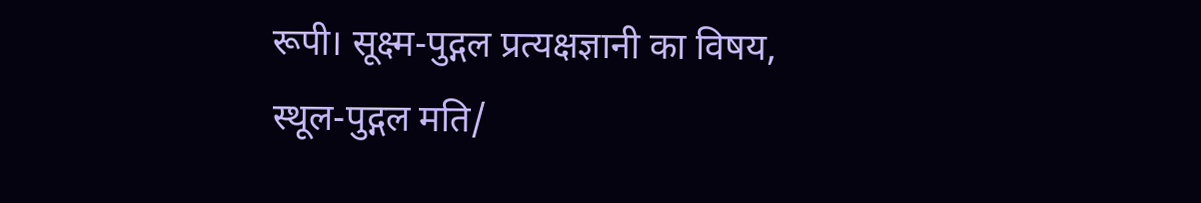रूपी। सूक्ष्म-पुद्गल प्रत्यक्षज्ञानी का विषय, स्थूल-पुद्गल मति/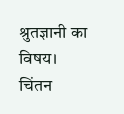श्रुतज्ञानी का विषय।
चिंतन